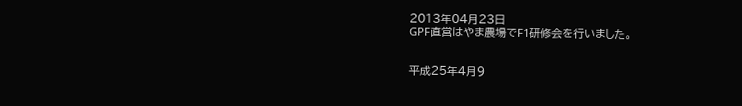2013年04月23日
GPF直営はやま農場でF1研修会を行いました。


平成25年4月9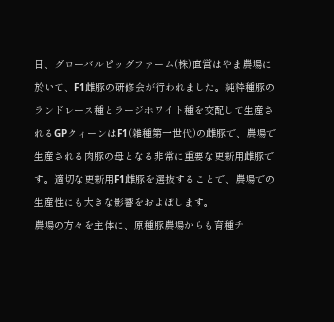日、グローバルピッグファーム(株)直営はやま農場に於いて、F1雌豚の研修会が行われました。純粋種豚のランドレース種とラージホワイト種を交配して生産されるGPクィーンはF1(雑種第一世代)の雌豚で、農場で生産される肉豚の母となる非常に重要な更新用雌豚です。適切な更新用F1雌豚を選抜することで、農場での生産性にも大きな影響をおよぼします。
農場の方々を主体に、原種豚農場からも育種チ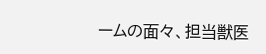ームの面々、担当獣医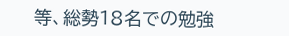等、総勢18名での勉強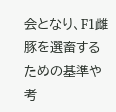会となり、F1雌豚を選畜するための基準や考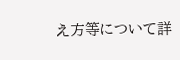え方等について詳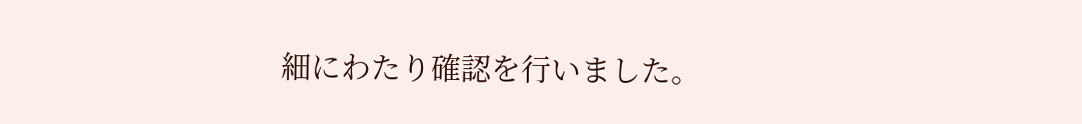細にわたり確認を行いました。